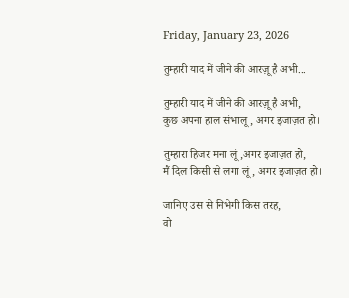Friday, January 23, 2026

तुम्हारी याद में जीने की आरज़ू है अभी...

तुम्हारी याद में जीने की आरज़ू है अभी,
कुछ अपना हाल संभालू, अगर इजाज़त हो।

तुम्हारा हिजर मना लूं,अगर इजाज़त हो,
मैं दिल किसी से लगा लूं, अगर इजाज़त हो।

जानिए उस से निभेगी किस तरह,
वो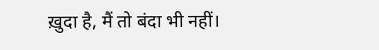ख़ुदा है, मैं तो बंदा भी नहीं।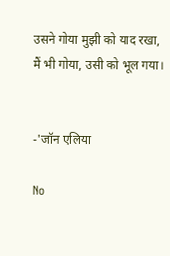उसने गोया मुझी को याद रखा,
मैं भी गोया, उसी को भूल गया।


-'जॉन एलिया

No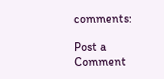comments:

Post a Comment